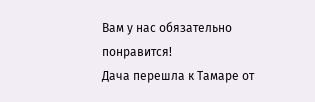Вам у нас обязательно понравится!
Дача перешла к Тамаре от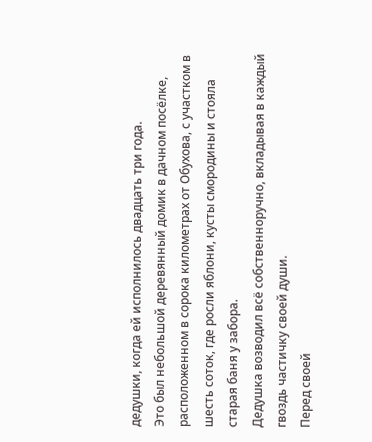дедушки, когда ей исполнилось двадцать три года.
Это был небольшой деревянный домик в дачном посёлке, расположенном в сорока километрах от Обухова, с участком в шесть соток, где росли яблони, кусты смородины и стояла старая баня у забора.
Дедушка возводил всё собственноручно, вкладывая в каждый гвоздь частичку своей души.
Перед своей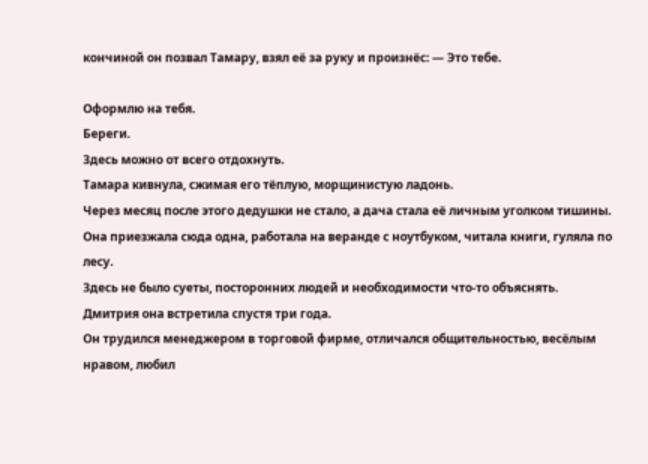кончиной он позвал Тамару, взял её за руку и произнёс: — Это тебе.

Оформлю на тебя.
Береги.
Здесь можно от всего отдохнуть.
Тамара кивнула, сжимая его тёплую, морщинистую ладонь.
Через месяц после этого дедушки не стало, а дача стала её личным уголком тишины.
Она приезжала сюда одна, работала на веранде с ноутбуком, читала книги, гуляла по лесу.
Здесь не было суеты, посторонних людей и необходимости что-то объяснять.
Дмитрия она встретила спустя три года.
Он трудился менеджером в торговой фирме, отличался общительностью, весёлым нравом, любил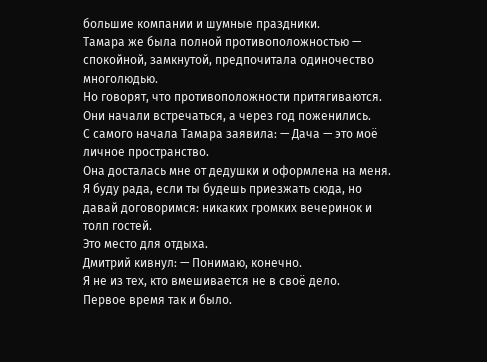большие компании и шумные праздники.
Тамара же была полной противоположностью — спокойной, замкнутой, предпочитала одиночество многолюдью.
Но говорят, что противоположности притягиваются.
Они начали встречаться, а через год поженились.
С самого начала Тамара заявила: — Дача — это моё личное пространство.
Она досталась мне от дедушки и оформлена на меня.
Я буду рада, если ты будешь приезжать сюда, но давай договоримся: никаких громких вечеринок и толп гостей.
Это место для отдыха.
Дмитрий кивнул: — Понимаю, конечно.
Я не из тех, кто вмешивается не в своё дело.
Первое время так и было.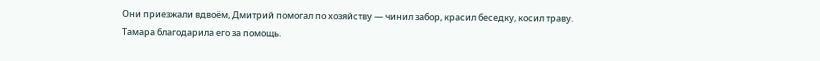Они приезжали вдвоём, Дмитрий помогал по хозяйству — чинил забор, красил беседку, косил траву.
Тамара благодарила его за помощь.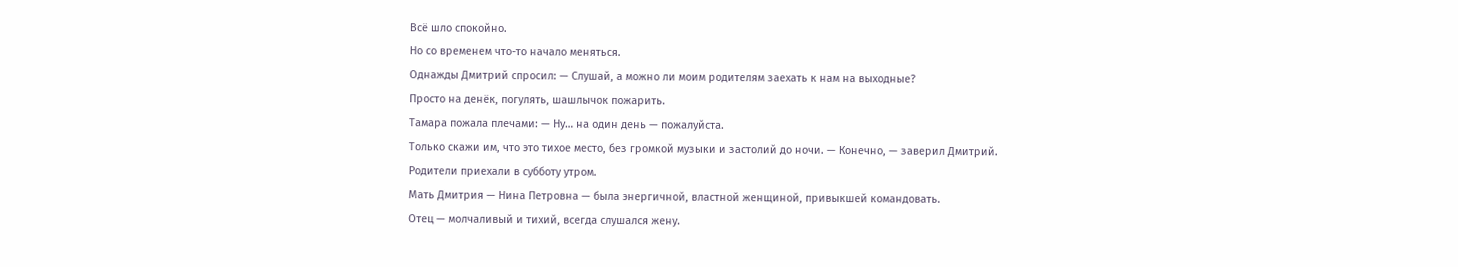Всё шло спокойно.
Но со временем что-то начало меняться.
Однажды Дмитрий спросил: — Слушай, а можно ли моим родителям заехать к нам на выходные?
Просто на денёк, погулять, шашлычок пожарить.
Тамара пожала плечами: — Ну… на один день — пожалуйста.
Только скажи им, что это тихое место, без громкой музыки и застолий до ночи. — Конечно, — заверил Дмитрий.
Родители приехали в субботу утром.
Мать Дмитрия — Нина Петровна — была энергичной, властной женщиной, привыкшей командовать.
Отец — молчаливый и тихий, всегда слушался жену.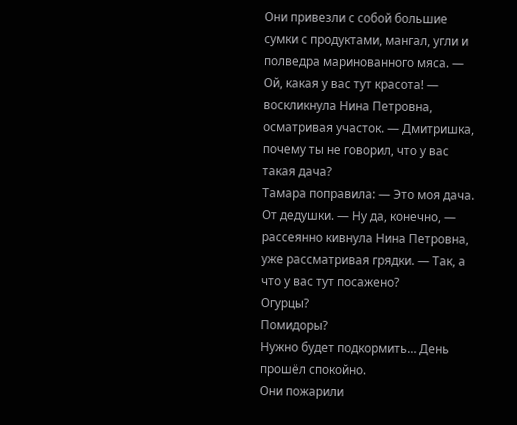Они привезли с собой большие сумки с продуктами, мангал, угли и полведра маринованного мяса. — Ой, какая у вас тут красота! — воскликнула Нина Петровна, осматривая участок. — Дмитришка, почему ты не говорил, что у вас такая дача?
Тамара поправила: — Это моя дача.
От дедушки. — Ну да, конечно, — рассеянно кивнула Нина Петровна, уже рассматривая грядки. — Так, а что у вас тут посажено?
Огурцы?
Помидоры?
Нужно будет подкормить… День прошёл спокойно.
Они пожарили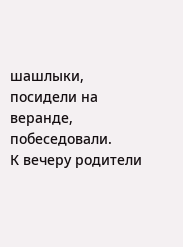шашлыки, посидели на веранде, побеседовали.
К вечеру родители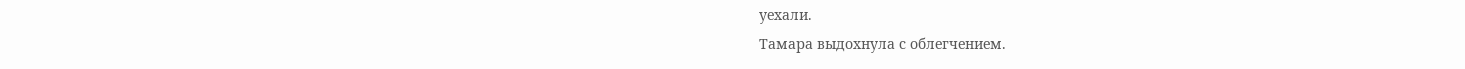уехали.
Тамара выдохнула с облегчением.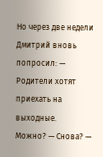Но через две недели Дмитрий вновь попросил: — Родители хотят приехать на выходные.
Можно? — Снова? —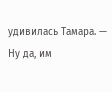удивилась Тамара. — Ну да, им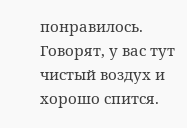понравилось.
Говорят, у вас тут чистый воздух и хорошо спится.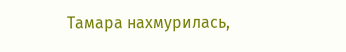Тамара нахмурилась,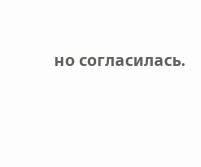но согласилась.